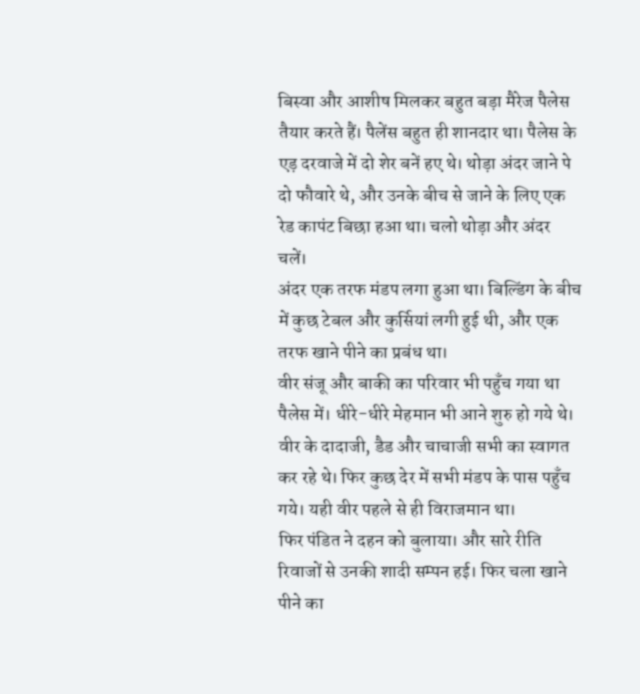बिस्वा और आशीष मिलकर बहुत बड़ा मैरेज पैलेस तैयार करते हैं। पैलेंस बहुत ही शानदार था। पैलेस के एड़ दरवाजे में दो शेर बनें हए थे। थोड़ा अंदर जाने पे दो फौवारे थे, और उनके बीच से जाने के लिए एक रेड कापंट बिछा हआ था। चलो थोड़ा और अंदर चलें।
अंदर एक तरफ मंडप लगा हुआ था। बिल्डिंग के बीच में कुछ टेबल और कुर्सियां लगी हुई थी, और एक तरफ खाने पीने का प्रबंध था।
वीर संजू और बाकी का परिवार भी पहुँच गया था पैलेस में। धीरे-धीरे मेहमान भी आने शुरु हो गये थे। वीर के दादाजी, डैड और चाचाजी सभी का स्वागत कर रहे थे। फिर कुछ देर में सभी मंडप के पास पहुँच गये। यही वीर पहले से ही विराजमान था।
फिर पंडित ने दहन को बुलाया। और सारे रीति रिवाजों से उनकी शादी सम्पन हई। फिर चला खाने पीने का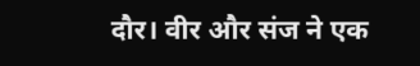दौर। वीर और संज ने एक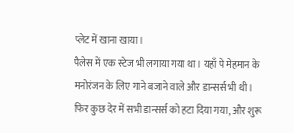प्लेट में खाना खाया।
पैलेस में एक स्टेज भी लगाया गया था। यहाँ पे मेहमान के मनोरंजन के लिए गाने बजाने वाले और डान्सर्स भी थी। फिर कुछ देर में सभी डान्सर्स को हटा दिया गया, और शुरू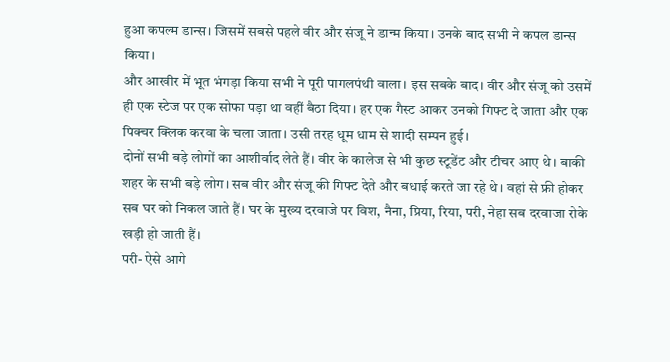हुआ कपल्म डान्स। जिसमें सबसे पहले वीर और संजू ने डान्म किया। उनके बाद सभी ने कपल डान्स किया।
और आखीर में भूत भंगड़ा किया सभी ने पूरी पागलपंथी वाला। इस सबके बाद। वीर और संजू को उसमें ही एक स्टेज पर एक सोफा पड़ा था वहीं बैठा दिया। हर एक गैस्ट आकर उनको गिफ्ट दे जाता और एक पिक्चर क्लिक करवा के चला जाता। उसी तरह धूम धाम से शादी सम्पन हुई।
दोनों सभी बड़े लोगों का आशीर्वाद लेते हैं। वीर के कालेज से भी कुछ स्टूडेंट और टीचर आए थे। बाकी शहर के सभी बड़े लोग। सब वीर और संजू की गिफ्ट देते और बधाई करते जा रहे थे। वहां से फ्री होकर सब घर को निकल जाते हैं। घर के मुख्य दरवाजे पर विश, नैना, प्रिया, रिया, परी, नेहा सब दरवाजा रोके खड़ी हो जाती हैं।
परी- ऐसे आगे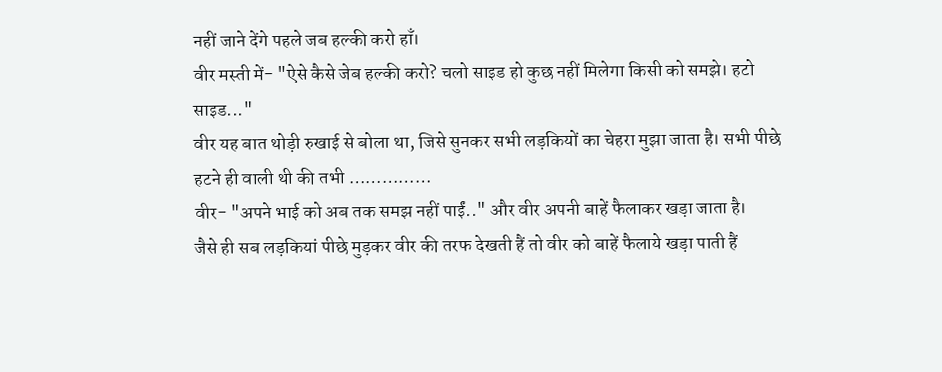नहीं जाने देंगे पहले जब हल्की करो हाँ।
वीर मस्ती में- "ऐसे कैसे जेब हल्की करो? चलो साइड हो कुछ नहीं मिलेगा किसी को समझे। हटो साइड..."
वीर यह बात थोड़ी रुखाई से बोला था, जिसे सुनकर सभी लड़कियों का चेहरा मुझा जाता है। सभी पीछे हटने ही वाली थी की तभी ……………
वीर- "अपने भाई को अब तक समझ नहीं पाईं.." और वीर अपनी बाहें फैलाकर खड़ा जाता है।
जैसे ही सब लड़कियां पीछे मुड़कर वीर की तरफ देखती हैं तो वीर को बाहें फैलाये खड़ा पाती हैं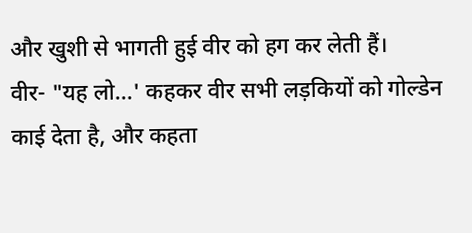और खुशी से भागती हुई वीर को हग कर लेती हैं।
वीर- "यह लो...' कहकर वीर सभी लड़कियों को गोल्डेन काई देता है, और कहता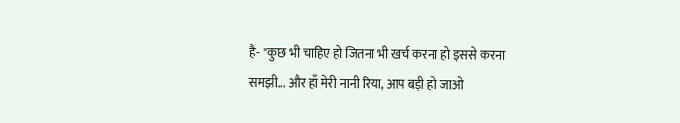है- "कुछ भी चाहिए हो जितना भी खर्च करना हो इससे करना समझी... और हाँ मेरी नानी रिया, आप बड़ी हो जाओ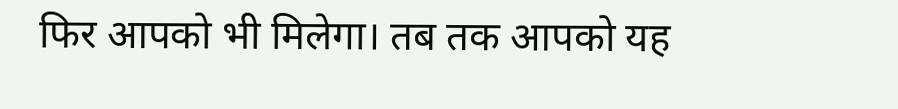फिर आपको भी मिलेगा। तब तक आपको यह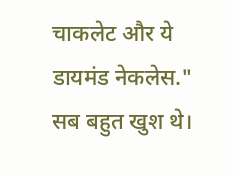चाकलेट और ये डायमंड नेकलेस."
सब बहुत खुश थे।